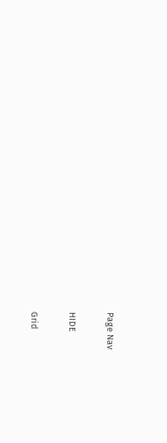Page Nav

HIDE

Grid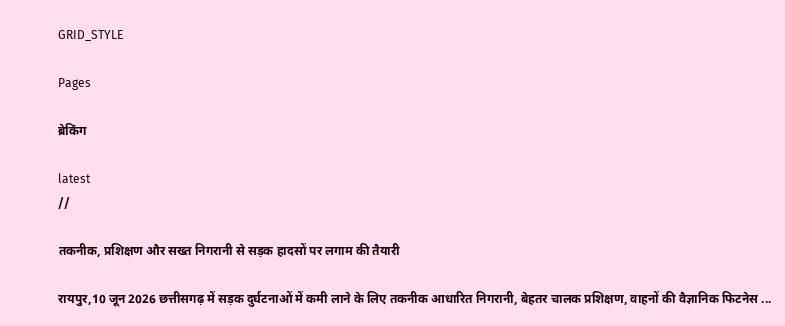GRID_STYLE

Pages

ब्रेकिंग

latest
//

तकनीक, प्रशिक्षण और सख्त निगरानी से सड़क हादसों पर लगाम की तैयारी

रायपुर,10 जून 2026 छत्तीसगढ़ में सड़क दुर्घटनाओं में कमी लाने के लिए तकनीक आधारित निगरानी, बेहतर चालक प्रशिक्षण, वाहनों की वैज्ञानिक फिटनेस ...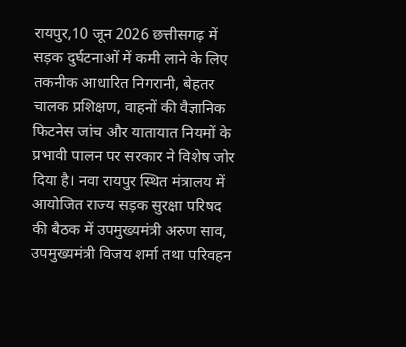रायपुर,10 जून 2026 छत्तीसगढ़ में सड़क दुर्घटनाओं में कमी लाने के लिए तकनीक आधारित निगरानी, बेहतर चालक प्रशिक्षण, वाहनों की वैज्ञानिक फिटनेस जांच और यातायात नियमों के प्रभावी पालन पर सरकार ने विशेष जोर दिया है। नवा रायपुर स्थित मंत्रालय में आयोजित राज्य सड़क सुरक्षा परिषद की बैठक में उपमुख्यमंत्री अरुण साव, उपमुख्यमंत्री विजय शर्मा तथा परिवहन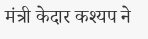मंत्री केदार कश्यप ने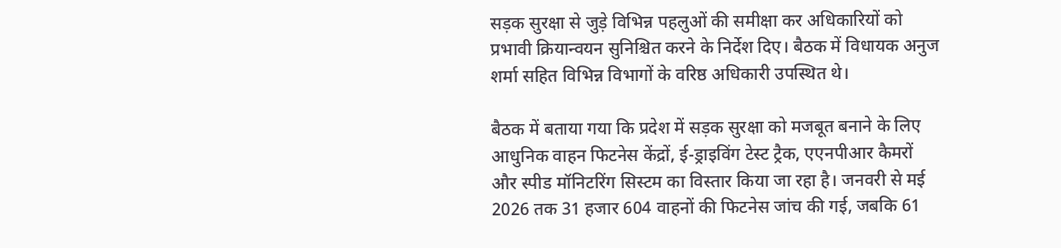सड़क सुरक्षा से जुड़े विभिन्न पहलुओं की समीक्षा कर अधिकारियों को प्रभावी क्रियान्वयन सुनिश्चित करने के निर्देश दिए। बैठक में विधायक अनुज शर्मा सहित विभिन्न विभागों के वरिष्ठ अधिकारी उपस्थित थे।

बैठक में बताया गया कि प्रदेश में सड़क सुरक्षा को मजबूत बनाने के लिए आधुनिक वाहन फिटनेस केंद्रों, ई-ड्राइविंग टेस्ट ट्रैक, एएनपीआर कैमरों और स्पीड मॉनिटरिंग सिस्टम का विस्तार किया जा रहा है। जनवरी से मई 2026 तक 31 हजार 604 वाहनों की फिटनेस जांच की गई, जबकि 61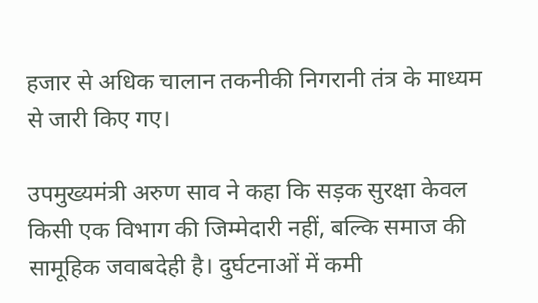हजार से अधिक चालान तकनीकी निगरानी तंत्र के माध्यम से जारी किए गए।

उपमुख्यमंत्री अरुण साव ने कहा कि सड़क सुरक्षा केवल किसी एक विभाग की जिम्मेदारी नहीं, बल्कि समाज की सामूहिक जवाबदेही है। दुर्घटनाओं में कमी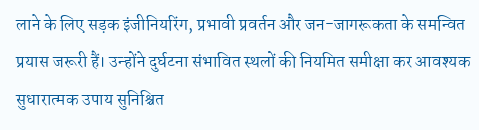लाने के लिए सड़क इंजीनियरिंग, प्रभावी प्रवर्तन और जन-जागरूकता के समन्वित प्रयास जरूरी हैं। उन्होंने दुर्घटना संभावित स्थलों की नियमित समीक्षा कर आवश्यक सुधारात्मक उपाय सुनिश्चित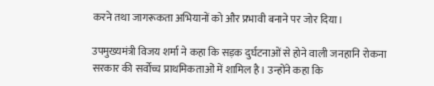करने तथा जागरूकता अभियानों को और प्रभावी बनाने पर जोर दिया।

उपमुख्यमंत्री विजय शर्मा ने कहा कि सड़क दुर्घटनाओं से होने वाली जनहानि रोकना सरकार की सर्वोच्च प्राथमिकताओं में शामिल है। उन्होंने कहा कि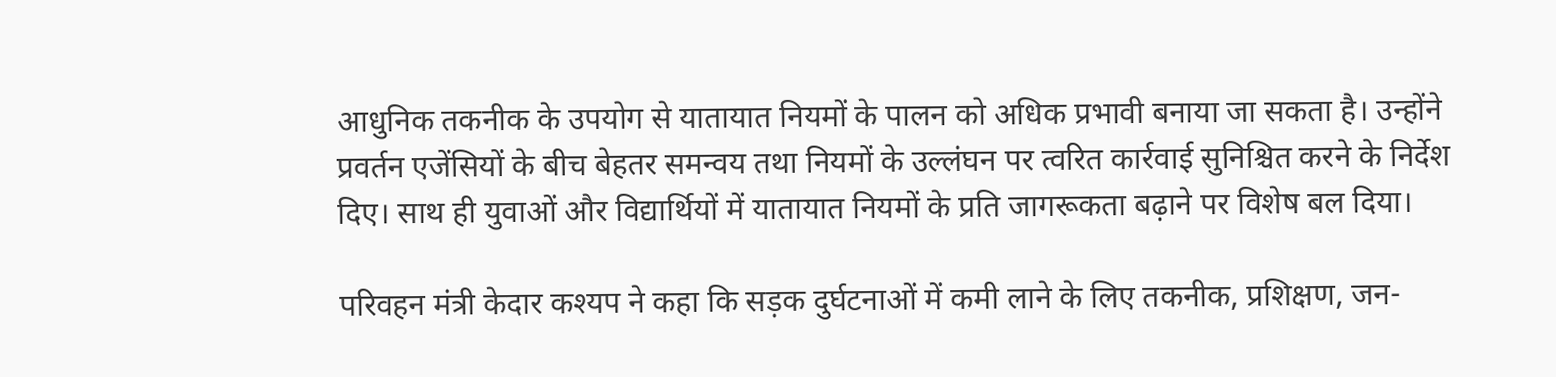आधुनिक तकनीक के उपयोग से यातायात नियमों के पालन को अधिक प्रभावी बनाया जा सकता है। उन्होंने प्रवर्तन एजेंसियों के बीच बेहतर समन्वय तथा नियमों के उल्लंघन पर त्वरित कार्रवाई सुनिश्चित करने के निर्देश दिए। साथ ही युवाओं और विद्यार्थियों में यातायात नियमों के प्रति जागरूकता बढ़ाने पर विशेष बल दिया।

परिवहन मंत्री केदार कश्यप ने कहा कि सड़क दुर्घटनाओं में कमी लाने के लिए तकनीक, प्रशिक्षण, जन-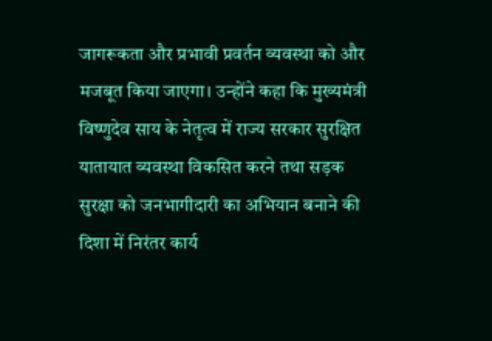जागरूकता और प्रभावी प्रवर्तन व्यवस्था को और मजबूत किया जाएगा। उन्होंने कहा कि मुख्यमंत्री विष्णुदेव साय के नेतृत्व में राज्य सरकार सुरक्षित यातायात व्यवस्था विकसित करने तथा सड़क सुरक्षा को जनभागीदारी का अभियान बनाने की दिशा में निरंतर कार्य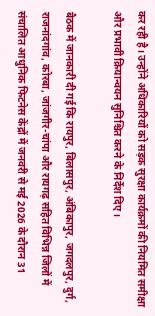कर रही है। उन्होंने अधिकारियों को सड़क सुरक्षा कार्यक्रमों की नियमित समीक्षा और प्रभावी क्रियान्वयन सुनिश्चित करने के निर्देश दिए।

बैठक में जानकारी दी गई कि रायपुर, बिलासपुर, अंबिकापुर, जगदलपुर, दुर्ग, राजनांदगांव, कोरबा, जांजगीर-चांपा और रायगढ़ सहित विभिन्न जिलों में संचालित आधुनिक फिटनेस केंद्रों में जनवरी से मई 2026 के दौरान 31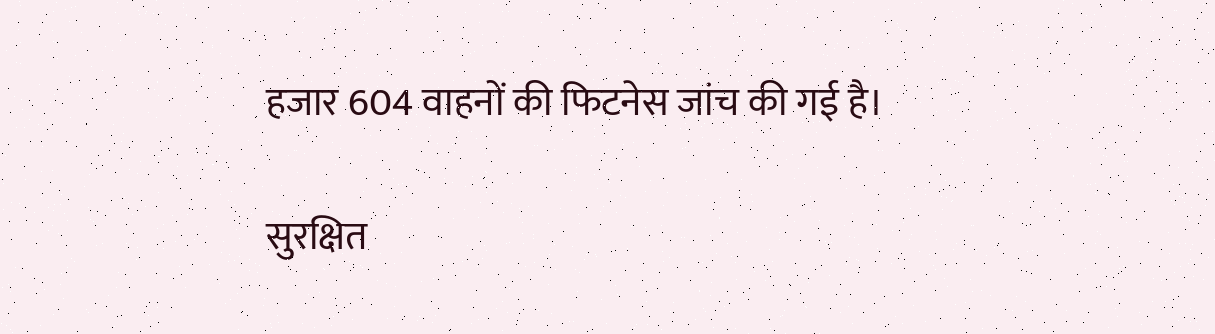हजार 604 वाहनों की फिटनेस जांच की गई है।

सुरक्षित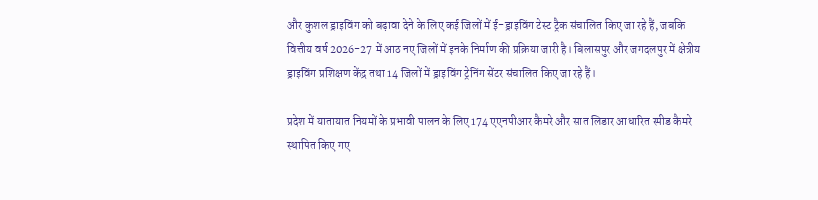और कुशल ड्राइविंग को बढ़ावा देने के लिए कई जिलों में ई-ड्राइविंग टेस्ट ट्रैक संचालित किए जा रहे हैं, जबकि वित्तीय वर्ष 2026-27 में आठ नए जिलों में इनके निर्माण की प्रक्रिया जारी है। बिलासपुर और जगदलपुर में क्षेत्रीय ड्राइविंग प्रशिक्षण केंद्र तथा 14 जिलों में ड्राइविंग ट्रेनिंग सेंटर संचालित किए जा रहे हैं।

प्रदेश में यातायात नियमों के प्रभावी पालन के लिए 174 एएनपीआर कैमरे और सात लिडार आधारित स्पीड कैमरे स्थापित किए गए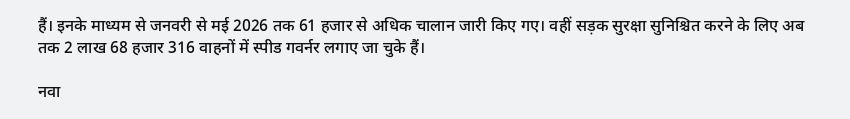हैं। इनके माध्यम से जनवरी से मई 2026 तक 61 हजार से अधिक चालान जारी किए गए। वहीं सड़क सुरक्षा सुनिश्चित करने के लिए अब तक 2 लाख 68 हजार 316 वाहनों में स्पीड गवर्नर लगाए जा चुके हैं।

नवा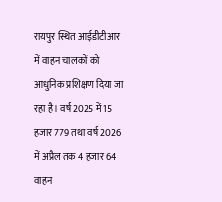रायपुर स्थित आईडीटीआर में वाहन चालकों को आधुनिक प्रशिक्षण दिया जा रहा है। वर्ष 2025 में 15 हजार 779 तथा वर्ष 2026 में अप्रैल तक 4 हजार 64 वाहन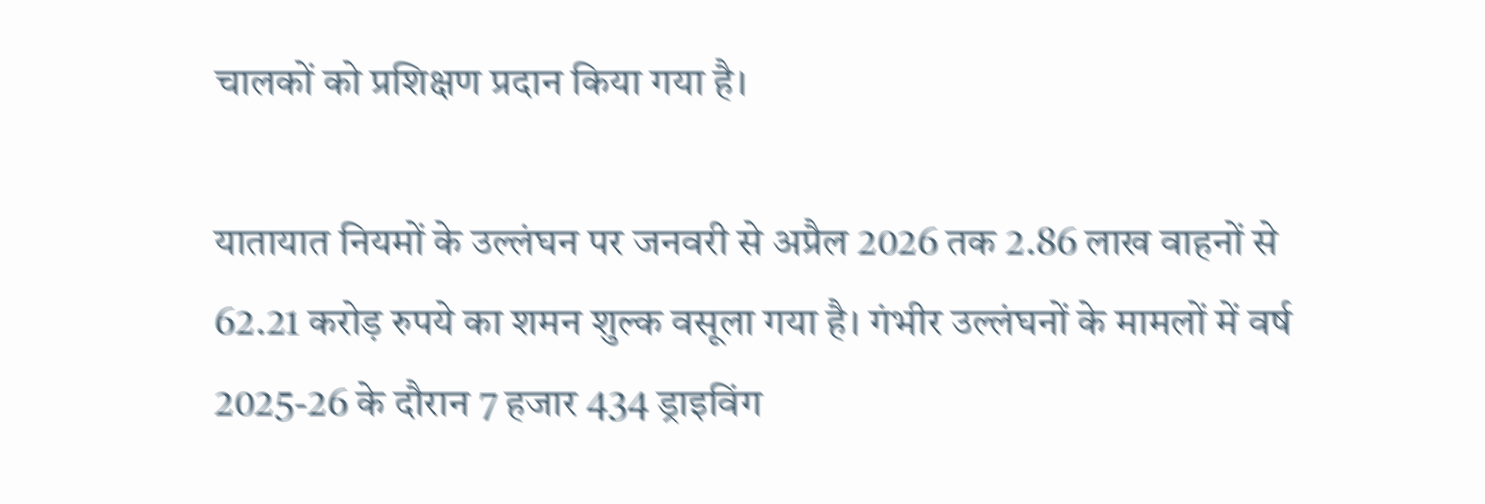चालकों को प्रशिक्षण प्रदान किया गया है।

यातायात नियमों के उल्लंघन पर जनवरी से अप्रैल 2026 तक 2.86 लाख वाहनों से 62.21 करोड़ रुपये का शमन शुल्क वसूला गया है। गंभीर उल्लंघनों के मामलों में वर्ष 2025-26 के दौरान 7 हजार 434 ड्राइविंग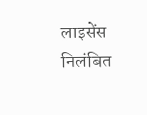लाइसेंस निलंबित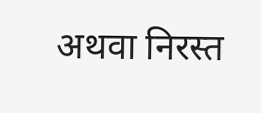अथवा निरस्त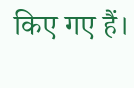किए गए हैं।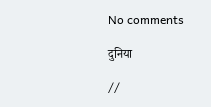No comments

दुनिया

//